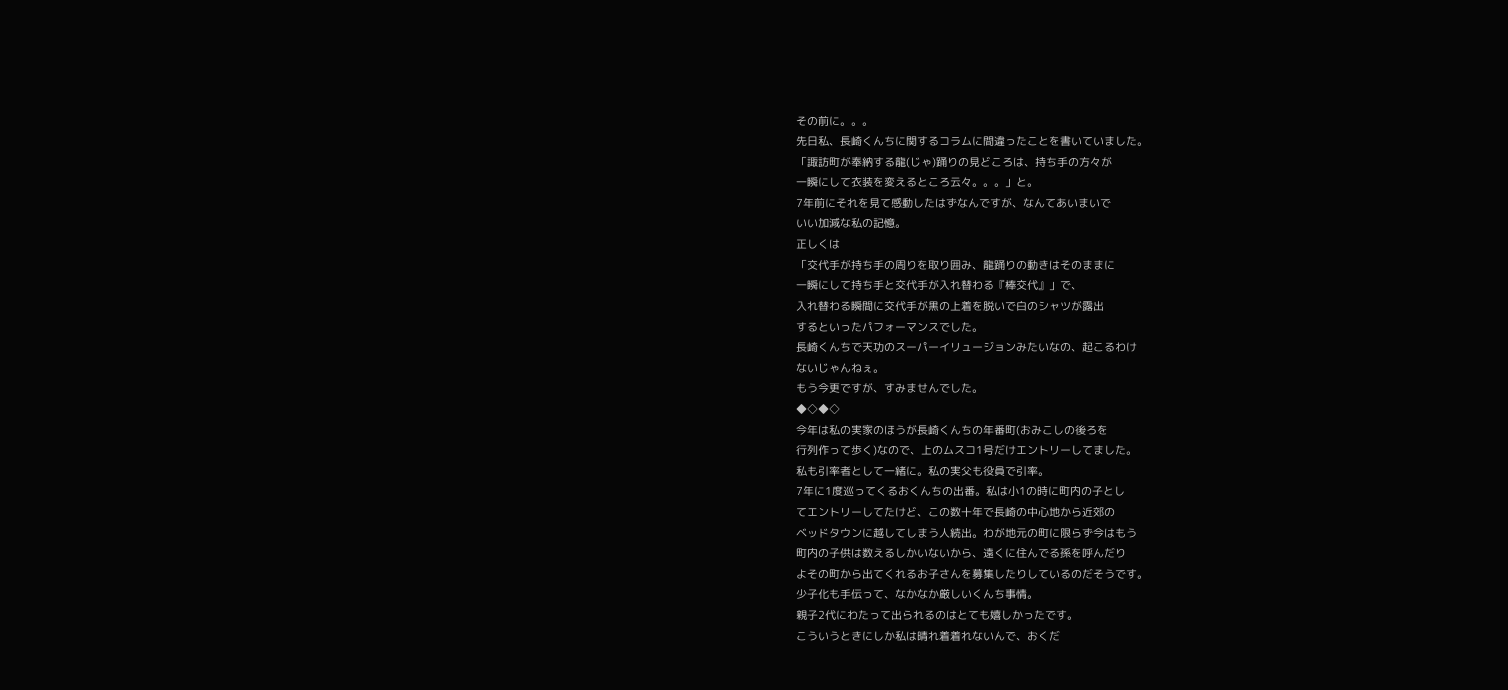その前に。。。
先日私、長崎くんちに関するコラムに間違ったことを書いていました。
「諏訪町が奉納する龍(じゃ)踊りの見どころは、持ち手の方々が
一瞬にして衣装を変えるところ云々。。。」と。
7年前にそれを見て感動したはずなんですが、なんてあいまいで
いい加減な私の記憶。
正しくは
「交代手が持ち手の周りを取り囲み、龍踊りの動きはそのままに
一瞬にして持ち手と交代手が入れ替わる『棒交代』」で、
入れ替わる瞬間に交代手が黒の上着を脱いで白のシャツが露出
するといったパフォーマンスでした。
長崎くんちで天功のスーパーイリュージョンみたいなの、起こるわけ
ないじゃんねぇ。
もう今更ですが、すみませんでした。
◆◇◆◇
今年は私の実家のほうが長崎くんちの年番町(おみこしの後ろを
行列作って歩く)なので、上のムスコ1号だけエントリーしてました。
私も引率者として一緒に。私の実父も役員で引率。
7年に1度巡ってくるおくんちの出番。私は小1の時に町内の子とし
てエントリーしてたけど、この数十年で長崎の中心地から近郊の
ベッドタウンに越してしまう人続出。わが地元の町に限らず今はもう
町内の子供は数えるしかいないから、遠くに住んでる孫を呼んだり
よその町から出てくれるお子さんを募集したりしているのだそうです。
少子化も手伝って、なかなか厳しいくんち事情。
親子2代にわたって出られるのはとても嬉しかったです。
こういうときにしか私は晴れ着着れないんで、おくだ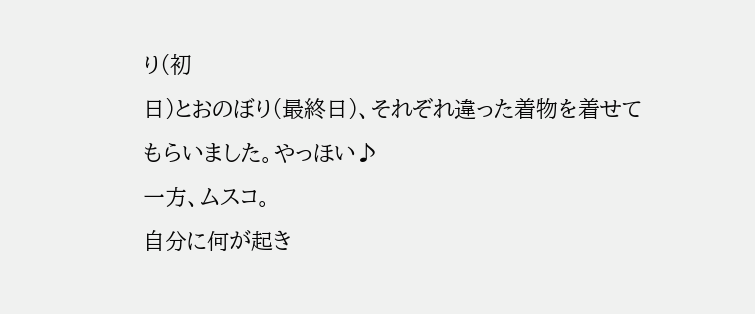り(初
日)とおのぼり(最終日)、それぞれ違った着物を着せて
もらいました。やっほい♪
一方、ムスコ。
自分に何が起き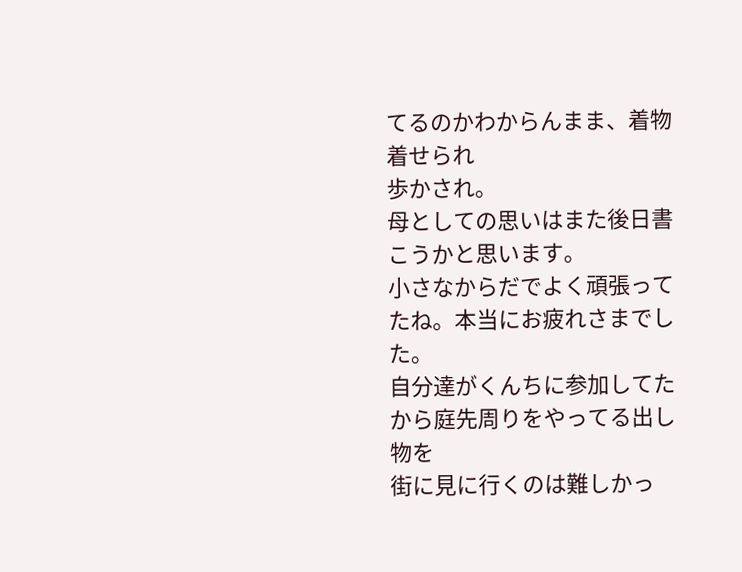てるのかわからんまま、着物着せられ
歩かされ。
母としての思いはまた後日書こうかと思います。
小さなからだでよく頑張ってたね。本当にお疲れさまでした。
自分達がくんちに参加してたから庭先周りをやってる出し物を
街に見に行くのは難しかっ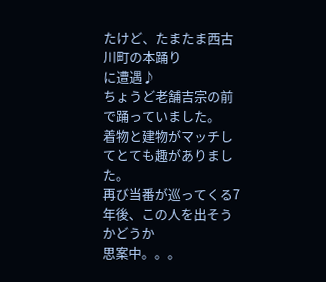たけど、たまたま西古川町の本踊り
に遭遇♪
ちょうど老舗吉宗の前で踊っていました。
着物と建物がマッチしてとても趣がありました。
再び当番が巡ってくる7年後、この人を出そうかどうか
思案中。。。